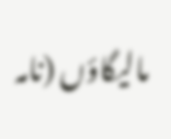مالیگاؤں (نامہ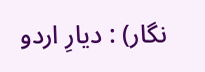نگار) : دیارِ اردو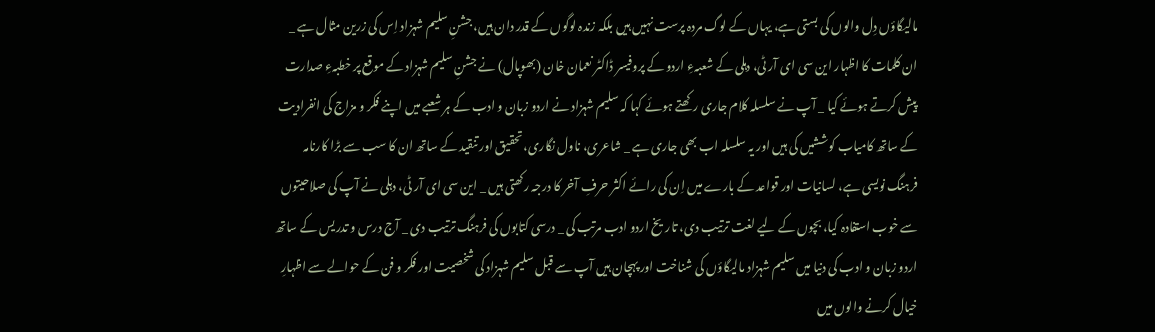مالیگاؤں دِل والوں کی بستی ہے، یہاں کے لوگ مردہ پرست نہیں ہیں بلکہ زندہ لوگوں کے قدر دان ہیں، جشنِ سلیم شہزاد اِس کی زرین مثال ہے _ ان کلمات کا اظہار این سی ای آر ٹی، دہلی کے شعبہءِ اردو کے پروفیسر ڈاکٹر نعمان خان (بھوپال) نے جشنِ سلیم شہزاد کے موقع پر خطبہءِ صدارت پیش کرتے ہوئے کیا _ آپ نے سلسلہ کلام جاری رکھتے ہوئے کہا کہ سلیم شہزاد نے اردو زبان و ادب کے ہر شعبے میں اپنے فکر و مزاج کی انفرادیت کے ساتھ کامیاب کوششیں کی ہیں اور یہ سلسلہ اب بھی جاری ہے _ شاعری، ناول نگاری، تحقیق اور تنقید کے ساتھ ان کا سب سے بڑا کارنامہ فرہنگ نویسی ہے، لسانیات اور قواعد کے بارے میں اِن کی رائے اکثر حرفِ آخر کا درجہ رکھتی ہیں _ این سی ای آر ٹی، دہلی نے آپ کی صلاحیتوں سے خوب استفادہ کیا، بچوں کے لیے لغت ترتیب دی، تاریخ اردو ادب مرتب کی _ درسی کتابوں کی فرہنگ ترتیب دی _ آج درس و تدریس کے ساتھ اردو زبان و ادب کی دنیا میں سلیم شہزاد مالیگاؤں کی شناخت اور پہچان ہیں آپ سے قبل سلیم شہزاد کی شخصیت اور فکر و فن کے حوالے سے اظہارِ خیال کرنے والوں میں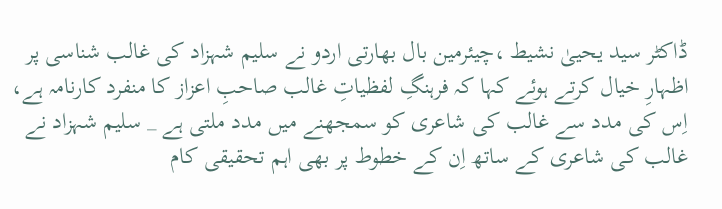ڈاکٹر سید یحییٰ نشیط ،چیئرمین بال بھارتی اردو نے سلیم شہزاد کی غالب شناسی پر اظہارِ خیال کرتے ہوئے کہا کہ فرہنگِ لفظیاتِ غالب صاحبِ اعزاز کا منفرد کارنامہ ہے، اِس کی مدد سے غالب کی شاعری کو سمجھنے میں مدد ملتی ہے _ سلیم شہزاد نے غالب کی شاعری کے ساتھ اِن کے خطوط پر بھی اہم تحقیقی کام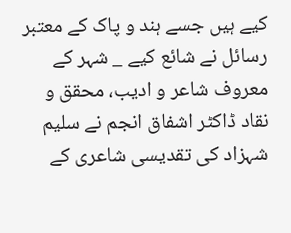کیے ہیں جسے ہند و پاک کے معتبر رسائل نے شائع کیے _ شہر کے معروف شاعر و ادیب، محقق و نقاد ڈاکٹر اشفاق انجم نے سلیم شہزاد کی تقدیسی شاعری کے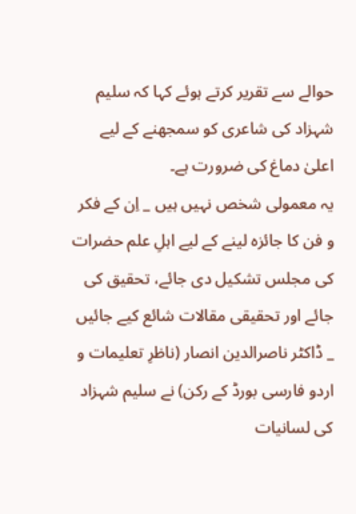حوالے سے تقریر کرتے ہوئے کہا کہ سلیم شہزاد کی شاعری کو سمجھنے کے لیے اعلیٰ دماغ کی ضرورت ہے۔
یہ معمولی شخص نہیں ہیں _ اِن کے فکر و فن کا جائزہ لینے کے لیے اہلِ علم حضرات کی مجلس تشکیل دی جائے، تحقیق کی جائے اور تحقیقی مقالات شائع کیے جائیں _ ڈاکٹر ناصرالدین انصار (ناظرِ تعلیمات و اردو فارسی بورڈ کے رکن) نے سلیم شہزاد کی لسانیات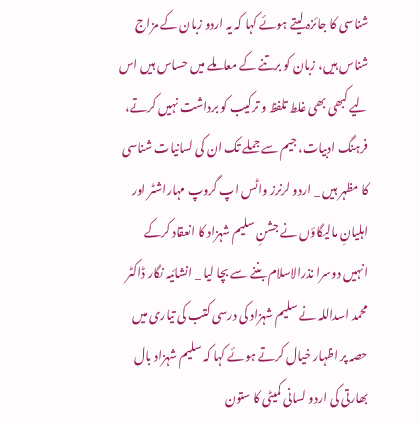شناسی کا جائزہ لیتے ہوئے کہا کہ یہ اردو زبان کے مزاج شناس ہیں، زبان کو برتنے کے معاملے میں حساس ہیں اس لیے کبھی بھی غلط تلفظ و ترکیب کو برداشت نہیں کرتے، فرہنگ ادبیات، جیم سے جملے تک ان کی لسانیات شناسی کا مظہر ہیں _ اردو لرنرز واٹس اپ گروپ مہاراشٹر اور اہلیانِ مالیگاؤں نے جشنِ سلیم شہزاد کا انعقاد کرکے انہیں دوسرا نذرالاسلام بننے سے بچا لیا _ انشائیہ نگار ڈاکٹر محمد اسداللہ نے سلیم شہزاد کی درسی کتب کی تیاری میں حصہ پر اظہار خیال کرتے ہوئے کہا کہ سلیم شہزاد بال بھارتی کی اردو لسانی کمیٹی کا ستون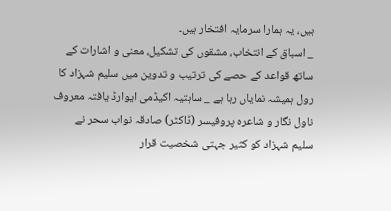ہیں، یہ ہمارا سرمایہ افتخار ہیں۔
_ اسباق کے انتخاب، مشقوں کی تشکیل، معنی و اشارات کے ساتھ قواعد کے حصے کی ترتیب و تدوین میں سلیم شہزاد کا رول ہمیشہ نمایاں رہا ہے _ ساہتیہ اکیڈمی ایوارڈ یافتہ معروف ناول نگار و شاعرہ پروفیسر (ڈاکٹر) صادقہ نواب سحر نے سلیم شہزاد کو کثیر جہتی شخصیت قرار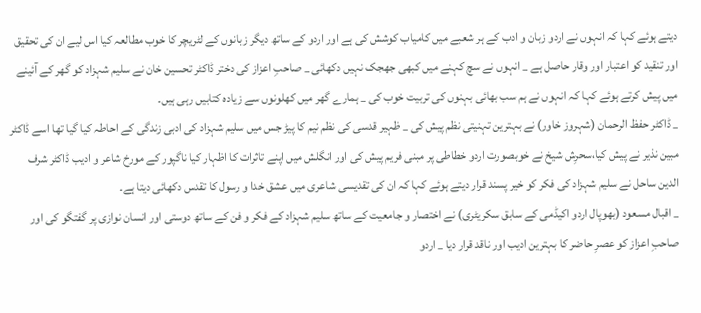دیتے ہوئے کہا کہ انہوں نے اردو زبان و ادب کے ہر شعبے میں کامیاب کوشش کی ہے اور اردو کے ساتھ دیگر زبانوں کے لٹریچر کا خوب مطالعہ کیا اس لیے ان کی تحقیق اور تنقید کو اعتبار اور وقار حاصل ہے _ انہوں نے سچ کہنے میں کبھی جھجک نہیں دکھائی _ صاحبِ اعزاز کی دختر ڈاکٹر تحسین خان نے سلیم شہزاد کو گھر کے آئینے میں پیش کرتے ہوئے کہا کہ انہوں نے ہم سب بھائی بہنوں کی تربیت خوب کی _ ہمارے گھر میں کھلونوں سے زیادہ کتابیں رہی ہیں۔
_ ڈاکٹر حفظ الرحمان (شہروز خاور) نے بہترین تہنیتی نظم پیش کی _ ظہیر قدسی کی نظم نیم کا پیڑ جس میں سلیم شہزاد کی ادبی زندگی کے احاطہ کیا گیا تھا اسے ڈاکٹر مبین نذیر نے پیش کیا،سحرِش شیخ نے خوبصورت اردو خطاطی پر مبنی فریم پیش کی اور انگلش میں اپنے تاثرات کا اظہار کیا ناگپور کے مورخ شاعر و ادیب ڈاکٹر شرف الدین ساحل نے سلیم شہزاد کی فکر کو خیر پسند قرار دیتے ہوئے کہا کہ ان کی تقدیسی شاعری میں عشق خدا و رسول کا تقدس دکھائی دیتا ہے۔
_ اقبال مسعود (بھوپال اردو اکیڈمی کے سابق سکریٹری) نے اختصار و جامعیت کے ساتھ سلیم شہزاد کے فکر و فن کے ساتھ دوستی اور انسان نوازی پر گفتگو کی اور صاحبِ اعزاز کو عصرِ حاضر کا بہترین ادیب اور ناقد قرار دیا _ اردو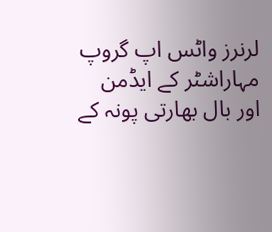لرنرز واٹس اپ گروپ مہاراشٹر کے ایڈمن اور بال بھارتی پونہ کے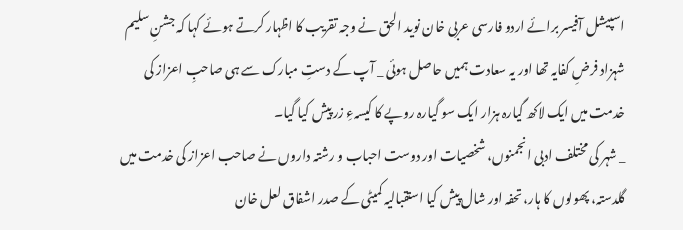اسپیشل آفیسر برائے اردو فارسی عربی خان نوید الحق نے وجہ تقریب کا اظہار کرتے ہوئے کہا کہ جشنِ سلیم شہزاد فرضِ کفایہ تھا اور یہ سعادت ہمیں حاصل ہوئی _ آپ کے دستِ مبارک سے ہی صاحبِ اعزاز کی خدمت میں ایک لاکھ گیارہ ہزار ایک سو گیارہ روپے کا کیسہءِ زر پیش کیا گیا۔
_ شہر کی مختلف ادبی انجمنوں، شخصیات اور دوست احباب و رشتہ داروں نے صاحب اعزاز کی خدمت میں گلدستہ، پھولوں کا ہار، تحفہ اور شال پیش کیا استقبالیہ کمیٹی کے صدر اشفاق لعل خان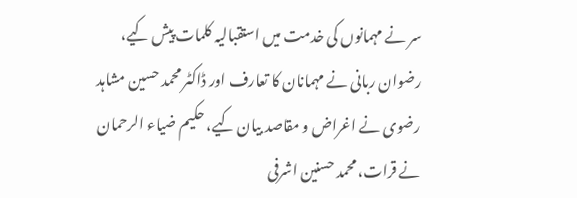سر نے مہمانوں کی خدمت میں استقبالیہ کلمات پیش کیے، رضوان ربانی نے مہمانان کا تعارف اور ڈاکٹر محمد حسین مشاہد رضوی نے اغراض و مقاصد بیان کیے، حکیم ضیاء الرحمان نے قرات، محمد حسنین اشرفی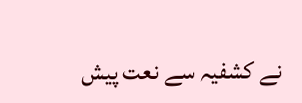نے کشفیہ سے نعت پیش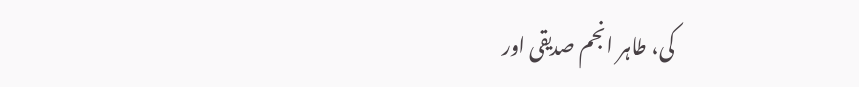کی، طاہر انجم صدیقی اور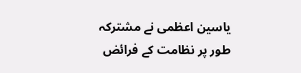یاسین اعظمی نے مشترکہ طور پر نظامت کے فرائض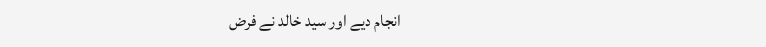انجام دیے اور سید خالد نے فرض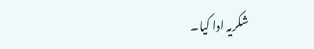شکریہ ادا کیا۔